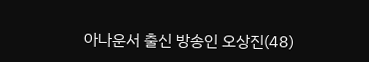아나운서 출신 방송인 오상진(48)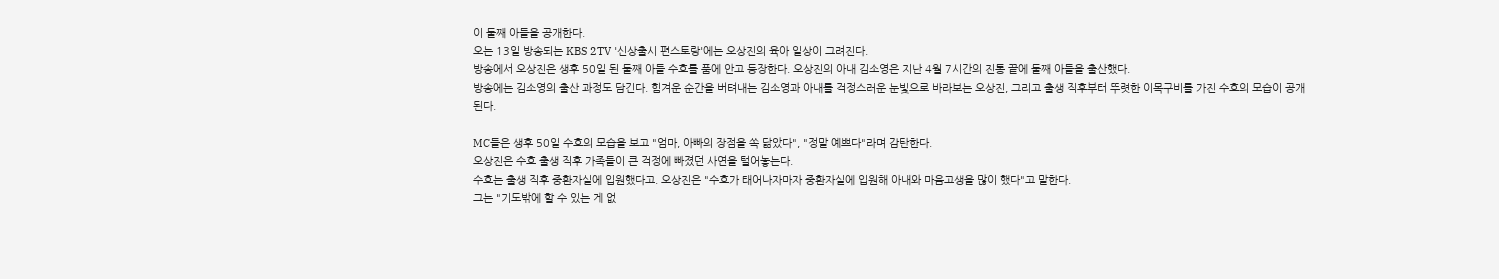이 둘째 아들을 공개한다.
오는 13일 방송되는 KBS 2TV '신상출시 편스토랑'에는 오상진의 육아 일상이 그려진다.
방송에서 오상진은 생후 50일 된 둘째 아들 수호를 품에 안고 등장한다. 오상진의 아내 김소영은 지난 4월 7시간의 진통 끝에 둘째 아들을 출산했다.
방송에는 김소영의 출산 과정도 담긴다. 힘겨운 순간을 버텨내는 김소영과 아내를 걱정스러운 눈빛으로 바라보는 오상진, 그리고 출생 직후부터 뚜렷한 이목구비를 가진 수호의 모습이 공개된다.

MC들은 생후 50일 수호의 모습을 보고 "엄마, 아빠의 장점을 쏙 닮았다", "정말 예쁘다"라며 감탄한다.
오상진은 수호 출생 직후 가족들이 큰 걱정에 빠졌던 사연을 털어놓는다.
수호는 출생 직후 중환자실에 입원했다고. 오상진은 "수호가 태어나자마자 중환자실에 입원해 아내와 마음고생을 많이 했다"고 말한다.
그는 "기도밖에 할 수 있는 게 없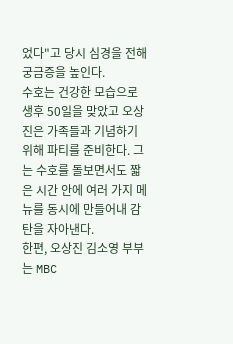었다"고 당시 심경을 전해 궁금증을 높인다.
수호는 건강한 모습으로 생후 50일을 맞았고 오상진은 가족들과 기념하기 위해 파티를 준비한다. 그는 수호를 돌보면서도 짧은 시간 안에 여러 가지 메뉴를 동시에 만들어내 감탄을 자아낸다.
한편, 오상진 김소영 부부는 MBC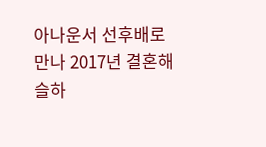아나운서 선후배로 만나 2017년 결혼해 슬하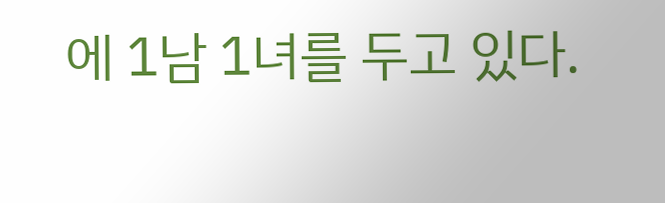에 1남 1녀를 두고 있다.